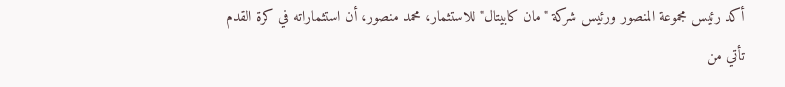أكد رئيس مجموعة المنصور ورئيس شركة "مان كابيتال" للاستثمار، محمد منصور، أن استثماراته في كرة القدم تأتي من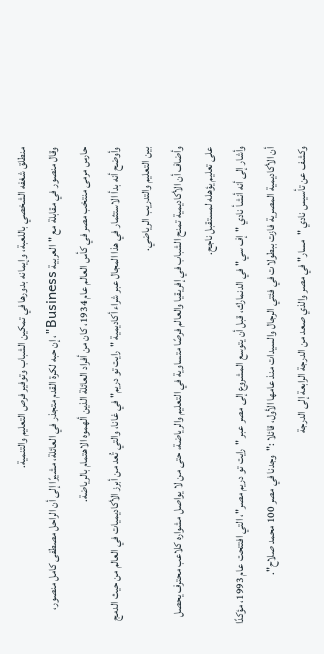منطلق شغفه الشخصي باللعبة، وإيمانه بدورها في تمكين الشباب وتوفير فرص التعليم والتنمية.
وقال منصور في مقابلة مع "العربية Business"، إن حبه لكرة القدم متجذر في العائلة، مشيرًا إلى أن الراحل مصطفى كامل منصور، حارس مرمى منتخب مصر في كأس العالم عام 1934، كان من أفراد العائلة الذين ألهموه الاهتمام بالرياضة.
وأوضح أنه بدأ الاستثمار في هذا المجال عبر شراء أكاديمية "رايت تو دريم" في غانا، والتي تُعد من أبرز الأكاديميات في العالم من حيث الدمج بين التعليم والتدريب الرياضي.
وأضاف أن الأكاديمية تمنح الشباب في إفريقيا والعالم فرصًا متساوية في التعليم والرياضة، حتى من لا يواصل مشواره كلاعب محترف يحصل على تعليم يؤهله لمستقبل ناجح.
وأشار إلى أنه أنشأ نادي "إف سي" في الدنمارك، قبل أن يتوسع المشروع إلى مصر عبر "رايت تو دريم مصر"، التي افتتحت عام 1993، مؤكدًا أن الأكاديمية المصرية فازت ببطولات في فئتي الرجال والسيدات منذ عامها الأول، قائلا :"وجدنا في مصر 100 محمد صلاح".
وكشف عن تأسيس نادي "مسار" في مصر والذي صعد من الدرجة الرابعة إلى الدرجة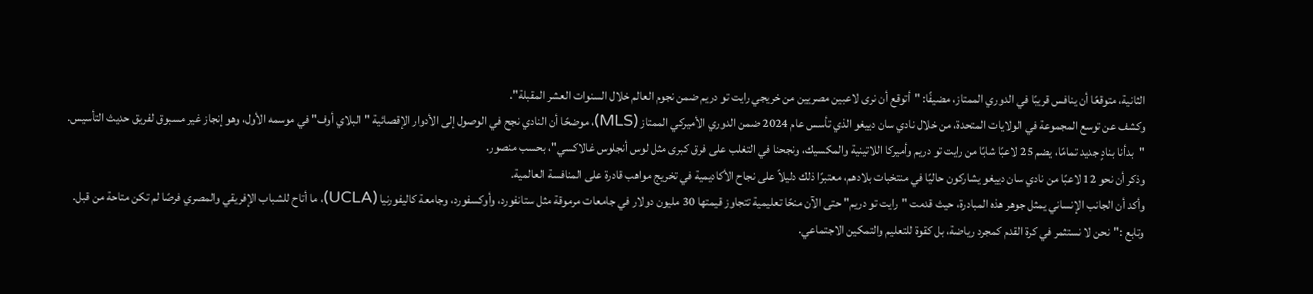الثانية، متوقعًا أن ينافس قريبًا في الدوري الممتاز، مضيفًا: "أتوقع أن نرى لاعبين مصريين من خريجي رايت تو دريم ضمن نجوم العالم خلال السنوات العشر المقبلة".
وكشف عن توسع المجموعة في الولايات المتحدة، من خلال نادي سان دييغو الذي تأسس عام 2024 ضمن الدوري الأميركي الممتاز (MLS)، موضحًا أن النادي نجح في الوصول إلى الأدوار الإقصائية "البلاي أوف" في موسمه الأول، وهو إنجاز غير مسبوق لفريق حديث التأسيس.
"بدأنا بنادٍ جديد تمامًا، يضم 25 لاعبًا شابًا من رايت تو دريم وأميركا اللاتينية والمكسيك، ونجحنا في التغلب على فرق كبرى مثل لوس أنجلوس غالاكسي"، بحسب منصور.
وذكر أن نحو 12 لاعبًا من نادي سان دييغو يشاركون حاليًا في منتخبات بلادهم، معتبرًا ذلك دليلاً على نجاح الأكاديمية في تخريج مواهب قادرة على المنافسة العالمية.
وأكد أن الجانب الإنساني يمثل جوهر هذه المبادرة، حيث قدمت "رايت تو دريم" حتى الآن منحًا تعليمية تتجاوز قيمتها 30 مليون دولار في جامعات مرموقة مثل ستانفورد، وأوكسفورد، وجامعة كاليفورنيا (UCLA)، ما أتاح للشباب الإفريقي والمصري فرصًا لم تكن متاحة من قبل.
وتابع :"نحن لا نستثمر في كرة القدم كمجرد رياضة، بل كقوة للتعليم والتمكين الاجتماعي.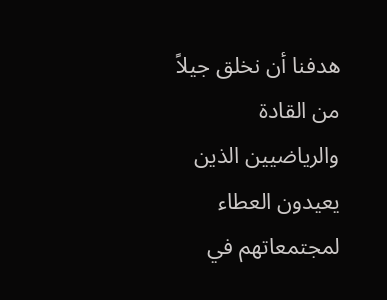هدفنا أن نخلق جيلاً من القادة والرياضيين الذين يعيدون العطاء لمجتمعاتهم في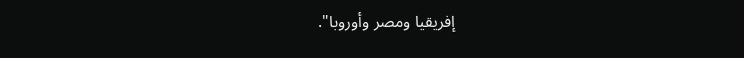إفريقيا ومصر وأوروبا".